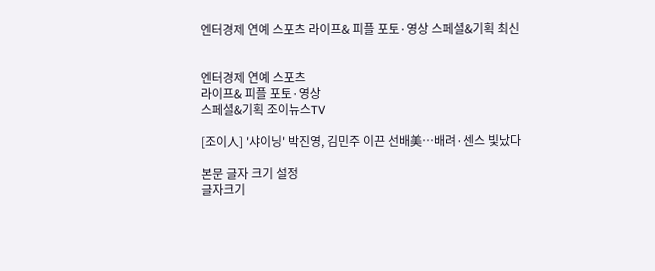엔터경제 연예 스포츠 라이프& 피플 포토·영상 스페셜&기획 최신


엔터경제 연예 스포츠
라이프& 피플 포토·영상
스페셜&기획 조이뉴스TV

[조이人] '샤이닝' 박진영, 김민주 이끈 선배美⋯배려·센스 빛났다

본문 글자 크기 설정
글자크기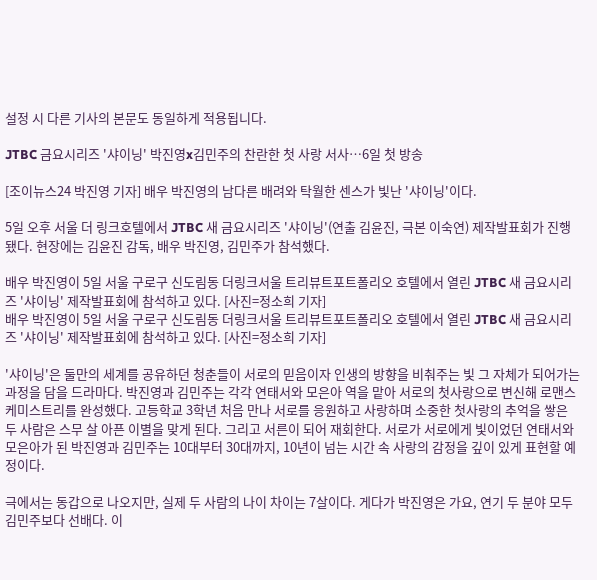설정 시 다른 기사의 본문도 동일하게 적용됩니다.

JTBC 금요시리즈 '샤이닝' 박진영x김민주의 찬란한 첫 사랑 서사⋯6일 첫 방송

[조이뉴스24 박진영 기자] 배우 박진영의 남다른 배려와 탁월한 센스가 빛난 '샤이닝'이다.

5일 오후 서울 더 링크호텔에서 JTBC 새 금요시리즈 '샤이닝'(연출 김윤진, 극본 이숙연) 제작발표회가 진행됐다. 현장에는 김윤진 감독, 배우 박진영, 김민주가 참석했다.

배우 박진영이 5일 서울 구로구 신도림동 더링크서울 트리뷰트포트폴리오 호텔에서 열린 JTBC 새 금요시리즈 '샤이닝' 제작발표회에 참석하고 있다. [사진=정소희 기자]
배우 박진영이 5일 서울 구로구 신도림동 더링크서울 트리뷰트포트폴리오 호텔에서 열린 JTBC 새 금요시리즈 '샤이닝' 제작발표회에 참석하고 있다. [사진=정소희 기자]

'샤이닝'은 둘만의 세계를 공유하던 청춘들이 서로의 믿음이자 인생의 방향을 비춰주는 빛 그 자체가 되어가는 과정을 담을 드라마다. 박진영과 김민주는 각각 연태서와 모은아 역을 맡아 서로의 첫사랑으로 변신해 로맨스 케미스트리를 완성했다. 고등학교 3학년 처음 만나 서로를 응원하고 사랑하며 소중한 첫사랑의 추억을 쌓은 두 사람은 스무 살 아픈 이별을 맞게 된다. 그리고 서른이 되어 재회한다. 서로가 서로에게 빛이었던 연태서와 모은아가 된 박진영과 김민주는 10대부터 30대까지, 10년이 넘는 시간 속 사랑의 감정을 깊이 있게 표현할 예정이다.

극에서는 동갑으로 나오지만, 실제 두 사람의 나이 차이는 7살이다. 게다가 박진영은 가요, 연기 두 분야 모두 김민주보다 선배다. 이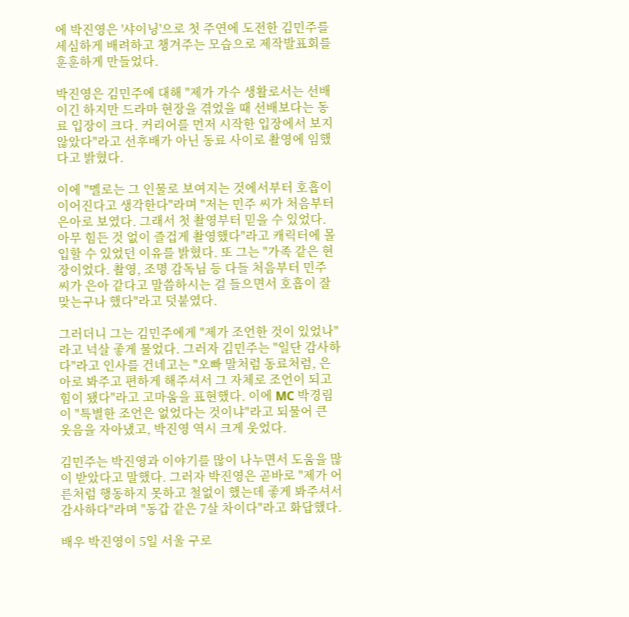에 박진영은 '샤이닝'으로 첫 주연에 도전한 김민주를 세심하게 배려하고 챙겨주는 모습으로 제작발표회를 훈훈하게 만들었다.

박진영은 김민주에 대해 "제가 가수 생활로서는 선배이긴 하지만 드라마 현장을 겪었을 때 선배보다는 동료 입장이 크다. 커리어를 먼저 시작한 입장에서 보지 않았다"라고 선후배가 아닌 동료 사이로 촬영에 임했다고 밝혔다.

이에 "멜로는 그 인물로 보여지는 것에서부터 호흡이 이어진다고 생각한다"라며 "저는 민주 씨가 처음부터 은아로 보였다. 그래서 첫 촬영부터 믿을 수 있었다. 아무 힘든 것 없이 즐겁게 촬영했다"라고 캐릭터에 몰입할 수 있었던 이유를 밝혔다. 또 그는 "가족 같은 현장이었다. 촬영, 조명 감독님 등 다들 처음부터 민주 씨가 은아 같다고 말씀하시는 걸 들으면서 호흡이 잘 맞는구나 했다"라고 덧붙였다.

그러더니 그는 김민주에게 "제가 조언한 것이 있었나"라고 넉살 좋게 물었다. 그러자 김민주는 "일단 감사하다"라고 인사를 건네고는 "오빠 말처럼 동료처럼, 은아로 봐주고 편하게 해주셔서 그 자체로 조언이 되고 힘이 됐다"라고 고마움을 표현했다. 이에 MC 박경림이 "특별한 조언은 없었다는 것이냐"라고 되물어 큰 웃음을 자아냈고, 박진영 역시 크게 웃었다.

김민주는 박진영과 이야기를 많이 나누면서 도움을 많이 받았다고 말했다. 그러자 박진영은 곧바로 "제가 어른처럼 행동하지 못하고 철없이 했는데 좋게 봐주셔서 감사하다"라며 "동갑 같은 7살 차이다"라고 화답했다.

배우 박진영이 5일 서울 구로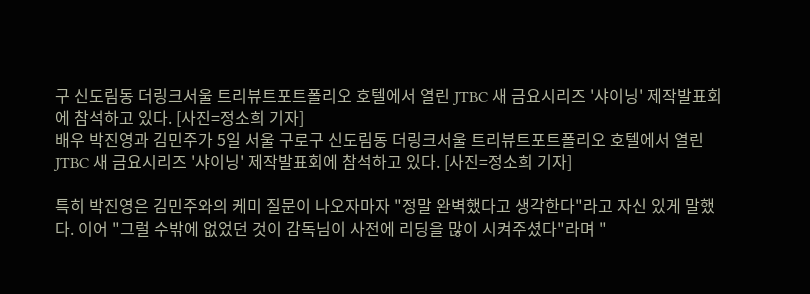구 신도림동 더링크서울 트리뷰트포트폴리오 호텔에서 열린 JTBC 새 금요시리즈 '샤이닝' 제작발표회에 참석하고 있다. [사진=정소희 기자]
배우 박진영과 김민주가 5일 서울 구로구 신도림동 더링크서울 트리뷰트포트폴리오 호텔에서 열린 JTBC 새 금요시리즈 '샤이닝' 제작발표회에 참석하고 있다. [사진=정소희 기자]

특히 박진영은 김민주와의 케미 질문이 나오자마자 "정말 완벽했다고 생각한다"라고 자신 있게 말했다. 이어 "그럴 수밖에 없었던 것이 감독님이 사전에 리딩을 많이 시켜주셨다"라며 "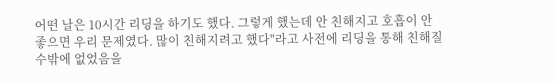어떤 날은 10시간 리딩을 하기도 했다. 그렇게 했는데 안 친해지고 호흡이 안 좋으면 우리 문제였다. 많이 친해지려고 했다"라고 사전에 리딩을 통해 친해질 수밖에 없었음을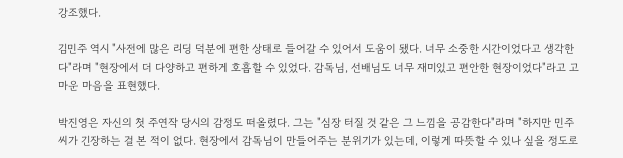강조했다.

김민주 역시 "사전에 많은 리딩 덕분에 편한 상태로 들어갈 수 있어서 도움이 됐다. 너무 소중한 시간이었다고 생각한다"라며 "현장에서 더 다양하고 편하게 호흡할 수 있었다. 감독님, 선배님도 너무 재미있고 편안한 현장이었다"라고 고마운 마음을 표현했다.

박진영은 자신의 첫 주연작 당시의 감정도 떠올렸다. 그는 "심장 터질 것 같은 그 느낌을 공감한다"라며 "하지만 민주 씨가 긴장하는 걸 본 적이 없다. 현장에서 감독님이 만들어주는 분위기가 있는데, 이렇게 따뜻할 수 있나 싶을 정도로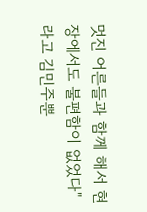멋진 어른들과 함께 해서 현장에서도 불편함이 없었다"라고 김민주뿐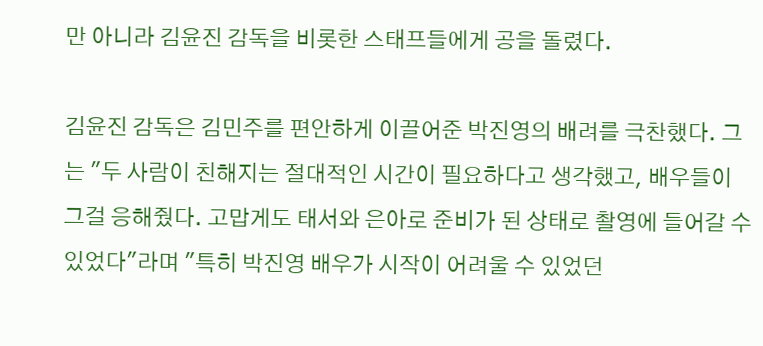만 아니라 김윤진 감독을 비롯한 스태프들에게 공을 돌렸다.

김윤진 감독은 김민주를 편안하게 이끌어준 박진영의 배려를 극찬했다. 그는 "두 사람이 친해지는 절대적인 시간이 필요하다고 생각했고, 배우들이 그걸 응해줬다. 고맙게도 태서와 은아로 준비가 된 상태로 촬영에 들어갈 수 있었다"라며 "특히 박진영 배우가 시작이 어려울 수 있었던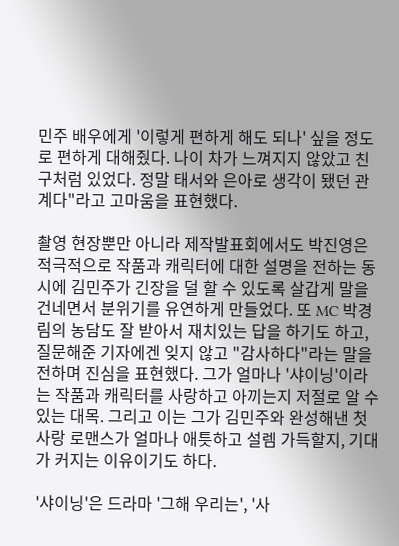민주 배우에게 '이렇게 편하게 해도 되나' 싶을 정도로 편하게 대해줬다. 나이 차가 느껴지지 않았고 친구처럼 있었다. 정말 태서와 은아로 생각이 됐던 관계다"라고 고마움을 표현했다.

촬영 현장뿐만 아니라 제작발표회에서도 박진영은 적극적으로 작품과 캐릭터에 대한 설명을 전하는 동시에 김민주가 긴장을 덜 할 수 있도록 살갑게 말을 건네면서 분위기를 유연하게 만들었다. 또 MC 박경림의 농담도 잘 받아서 재치있는 답을 하기도 하고, 질문해준 기자에겐 잊지 않고 "감사하다"라는 말을 전하며 진심을 표현했다. 그가 얼마나 '샤이닝'이라는 작품과 캐릭터를 사랑하고 아끼는지 저절로 알 수 있는 대목. 그리고 이는 그가 김민주와 완성해낸 첫사랑 로맨스가 얼마나 애틋하고 설렘 가득할지, 기대가 커지는 이유이기도 하다.

'샤이닝'은 드라마 '그해 우리는', '사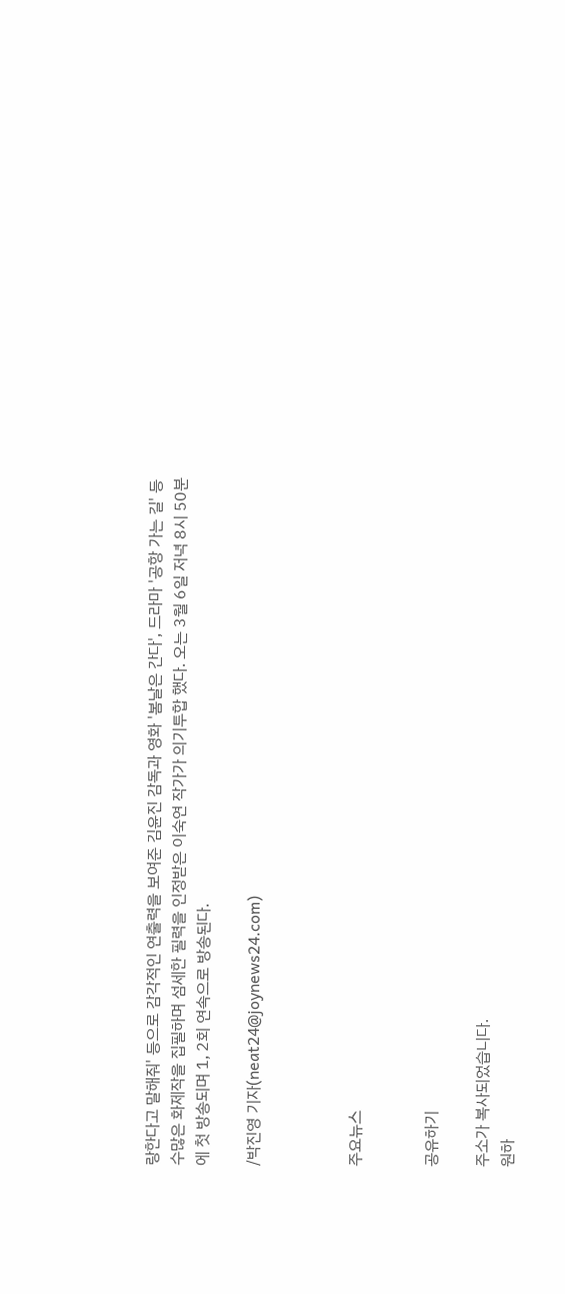랑한다고 말해줘' 등으로 감각적인 연출력을 보여준 김윤진 감독과 영화 '봄날은 간다', 드라마 '공항 가는 길' 등 수많은 화제작을 집필하며 섬세한 필력을 인정받은 이숙연 작가가 의기투합 했다. 오는 3월 6일 저녁 8시 50분에 첫 방송되며 1, 2회 연속으로 방송된다.

/박진영 기자(neat24@joynews24.com)



주요뉴스


공유하기

주소가 복사되었습니다.
원하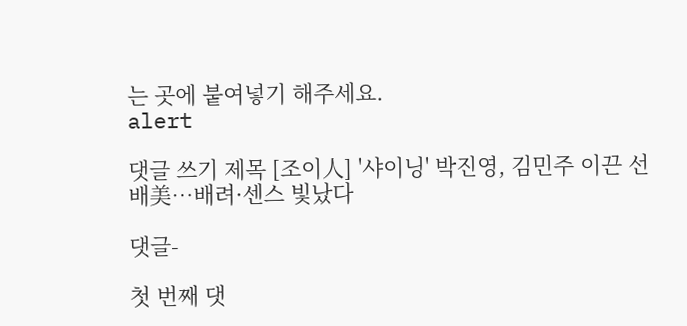는 곳에 붙여넣기 해주세요.
alert

댓글 쓰기 제목 [조이人] '샤이닝' 박진영, 김민주 이끈 선배美⋯배려·센스 빛났다

댓글-

첫 번째 댓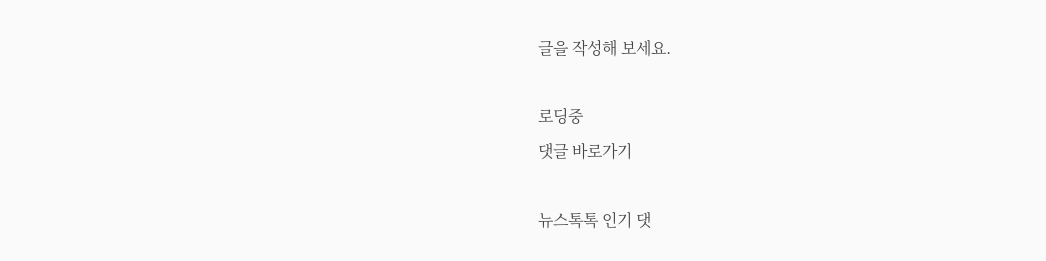글을 작성해 보세요.

로딩중
댓글 바로가기

뉴스톡톡 인기 댓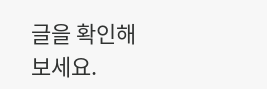글을 확인해보세요.